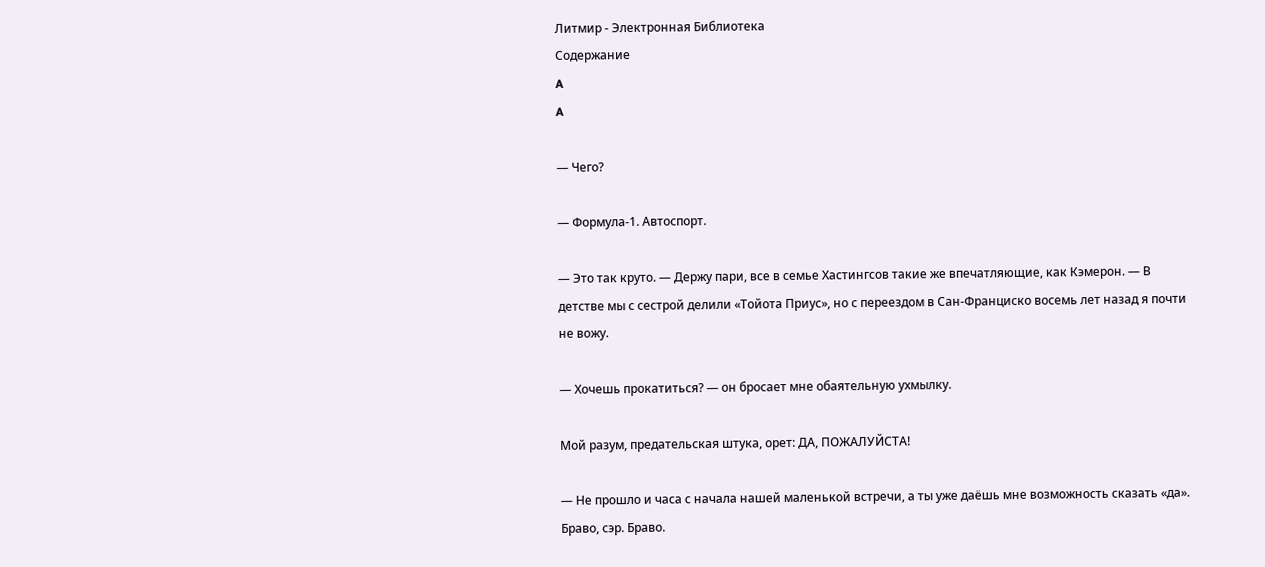Литмир - Электронная Библиотека
Содержание
A
A

— Чего?

— Формула-1. Автоспорт.

— Это так круто. — Держу пари, все в семье Хастингсов такие же впечатляющие, как Кэмерон. — В детстве мы с сестрой делили «Тойота Приус», но с переездом в Сан-Франциско восемь лет назад я почти не вожу.

— Хочешь прокатиться? — он бросает мне обаятельную ухмылку.

Мой разум, предательская штука, орет: ДА, ПОЖАЛУЙСТА!

— Не прошло и часа с начала нашей маленькой встречи, а ты уже даёшь мне возможность сказать «да». Браво, сэр. Браво.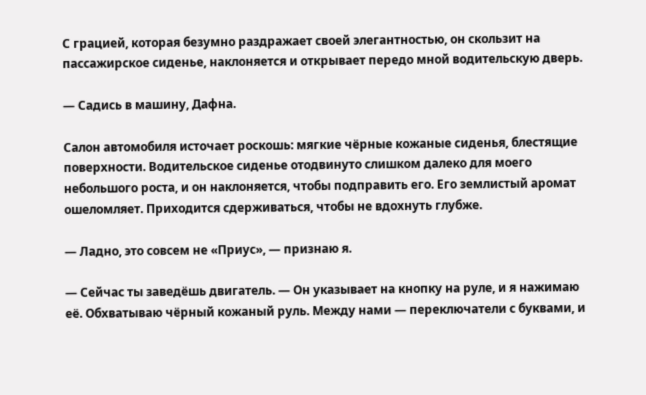С грацией, которая безумно раздражает своей элегантностью, он скользит на пассажирское сиденье, наклоняется и открывает передо мной водительскую дверь.

— Садись в машину, Дафна.

Салон автомобиля источает роскошь: мягкие чёрные кожаные сиденья, блестящие поверхности. Водительское сиденье отодвинуто слишком далеко для моего небольшого роста, и он наклоняется, чтобы подправить его. Его землистый аромат ошеломляет. Приходится сдерживаться, чтобы не вдохнуть глубже.

— Ладно, это совсем не «Приус», — признаю я.

— Сейчас ты заведёшь двигатель. — Он указывает на кнопку на руле, и я нажимаю её. Обхватываю чёрный кожаный руль. Между нами — переключатели с буквами, и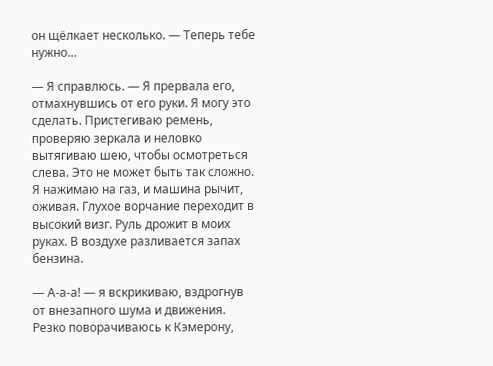он щёлкает несколько. — Теперь тебе нужно…

— Я справлюсь. — Я прервала его, отмахнувшись от его руки. Я могу это сделать. Пристегиваю ремень, проверяю зеркала и неловко вытягиваю шею, чтобы осмотреться слева. Это не может быть так сложно. Я нажимаю на газ, и машина рычит, оживая. Глухое ворчание переходит в высокий визг. Руль дрожит в моих руках. В воздухе разливается запах бензина.

— А-а-а! — я вскрикиваю, вздрогнув от внезапного шума и движения. Резко поворачиваюсь к Кэмерону,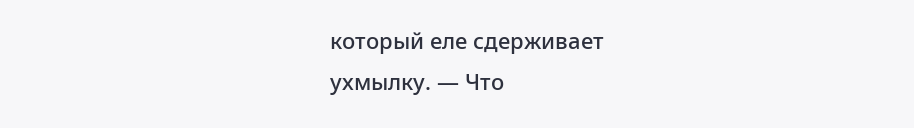который еле сдерживает ухмылку. — Что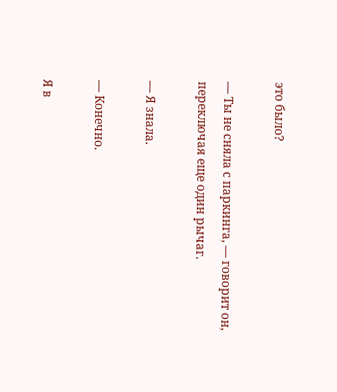это было?

— Ты не сняла с паркинга, — говорит он, переключая еще один рычаг.

— Я знала.

— Конечно.

Я в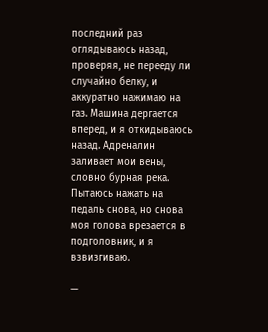последний раз оглядываюсь назад, проверяя, не перееду ли случайно белку, и аккуратно нажимаю на газ. Машина дергается вперед, и я откидываюсь назад. Адреналин заливает мои вены, словно бурная река. Пытаюсь нажать на педаль снова, но снова моя голова врезается в подголовник, и я взвизгиваю.

—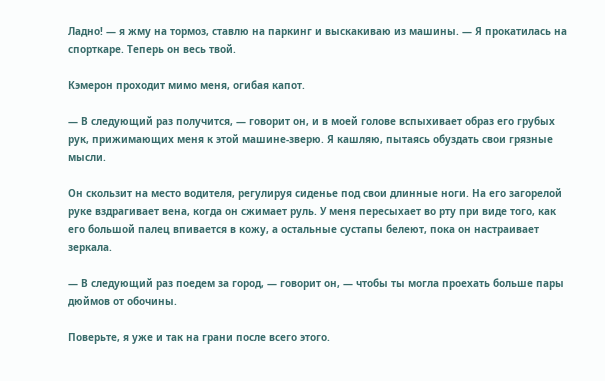Ладно! — я жму на тормоз, ставлю на паркинг и выскакиваю из машины. — Я прокатилась на спорткаре. Теперь он весь твой.

Кэмерон проходит мимо меня, огибая капот.

— В следующий раз получится, — говорит он, и в моей голове вспыхивает образ его грубых рук, прижимающих меня к этой машине-зверю. Я кашляю, пытаясь обуздать свои грязные мысли.

Он скользит на место водителя, регулируя сиденье под свои длинные ноги. На его загорелой руке вздрагивает вена, когда он сжимает руль. У меня пересыхает во рту при виде того, как его большой палец впивается в кожу, а остальные сустапы белеют, пока он настраивает зеркала.

— В следующий раз поедем за город, — говорит он, — чтобы ты могла проехать больше пары дюймов от обочины.

Поверьте, я уже и так на грани после всего этого.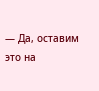— Да, оставим это на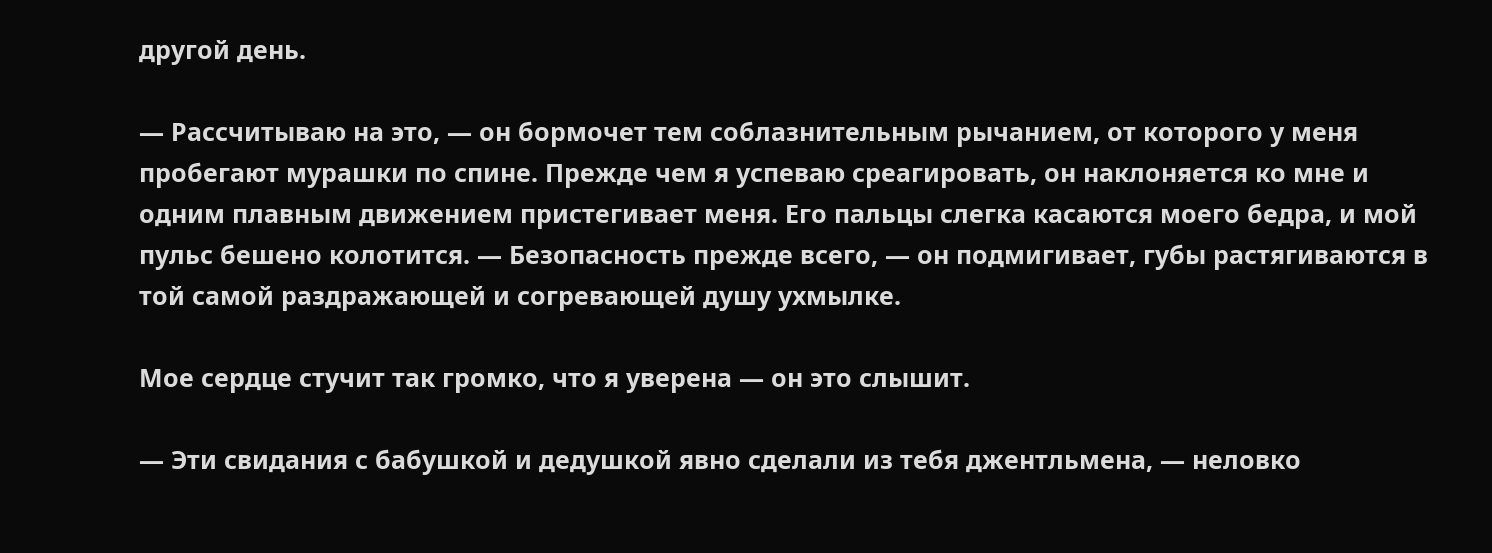другой день.

— Рассчитываю на это, — он бормочет тем соблазнительным рычанием, от которого у меня пробегают мурашки по спине. Прежде чем я успеваю среагировать, он наклоняется ко мне и одним плавным движением пристегивает меня. Его пальцы слегка касаются моего бедра, и мой пульс бешено колотится. — Безопасность прежде всего, — он подмигивает, губы растягиваются в той самой раздражающей и согревающей душу ухмылке.

Мое сердце стучит так громко, что я уверена — он это слышит.

— Эти свидания с бабушкой и дедушкой явно сделали из тебя джентльмена, — неловко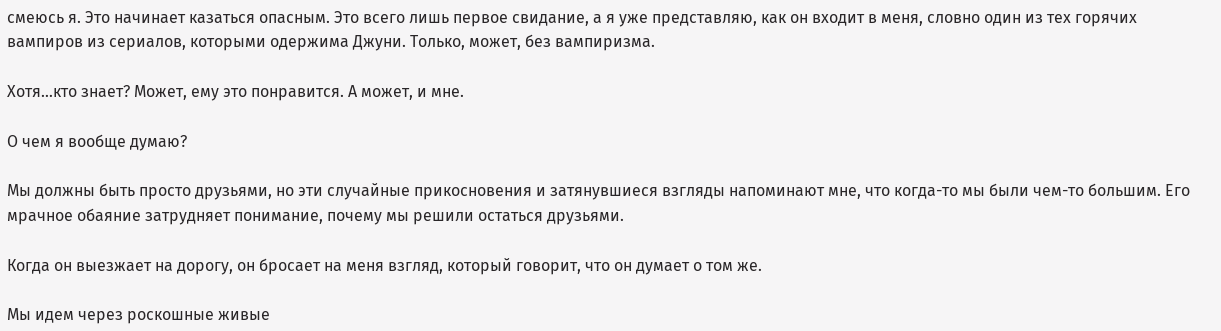смеюсь я. Это начинает казаться опасным. Это всего лишь первое свидание, а я уже представляю, как он входит в меня, словно один из тех горячих вампиров из сериалов, которыми одержима Джуни. Только, может, без вампиризма.

Хотя…кто знает? Может, ему это понравится. А может, и мне.

О чем я вообще думаю?

Мы должны быть просто друзьями, но эти случайные прикосновения и затянувшиеся взгляды напоминают мне, что когда-то мы были чем-то большим. Его мрачное обаяние затрудняет понимание, почему мы решили остаться друзьями.

Когда он выезжает на дорогу, он бросает на меня взгляд, который говорит, что он думает о том же.

Мы идем через роскошные живые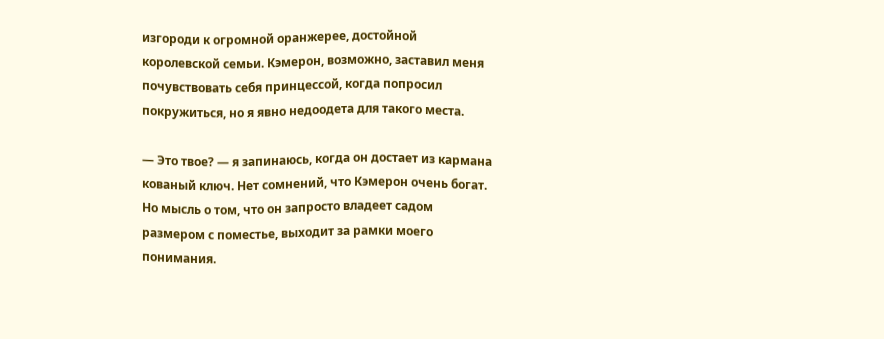изгороди к огромной оранжерее, достойной королевской семьи. Кэмерон, возможно, заставил меня почувствовать себя принцессой, когда попросил покружиться, но я явно недоодета для такого места.

— Это твое? — я запинаюсь, когда он достает из кармана кованый ключ. Нет сомнений, что Кэмерон очень богат. Но мысль о том, что он запросто владеет садом размером с поместье, выходит за рамки моего понимания.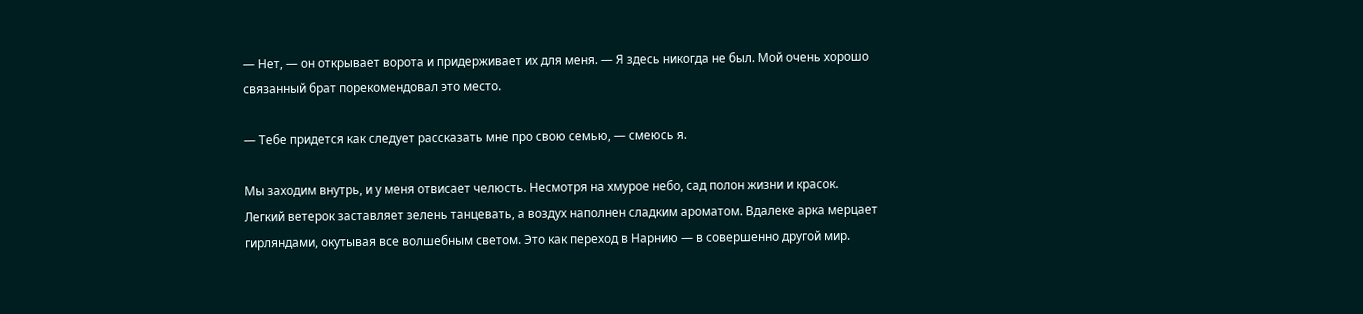— Нет, — он открывает ворота и придерживает их для меня. — Я здесь никогда не был. Мой очень хорошо связанный брат порекомендовал это место.

— Тебе придется как следует рассказать мне про свою семью, — смеюсь я.

Мы заходим внутрь, и у меня отвисает челюсть. Несмотря на хмурое небо, сад полон жизни и красок. Легкий ветерок заставляет зелень танцевать, а воздух наполнен сладким ароматом. Вдалеке арка мерцает гирляндами, окутывая все волшебным светом. Это как переход в Нарнию — в совершенно другой мир.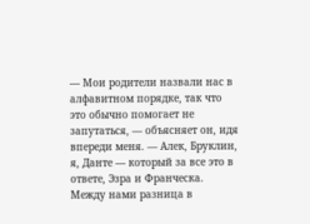— Мои родители назвали нас в алфавитном порядке, так что это обычно помогает не запутаться, — объясняет он, идя впереди меня. — Алек, Бруклин, я, Данте — который за все это в ответе, Эзра и Франческа. Между нами разница в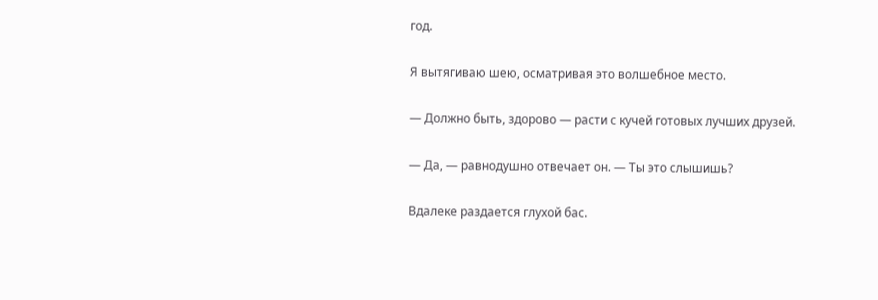год.

Я вытягиваю шею, осматривая это волшебное место.

— Должно быть, здорово — расти с кучей готовых лучших друзей.

— Да, — равнодушно отвечает он. — Ты это слышишь?

Вдалеке раздается глухой бас.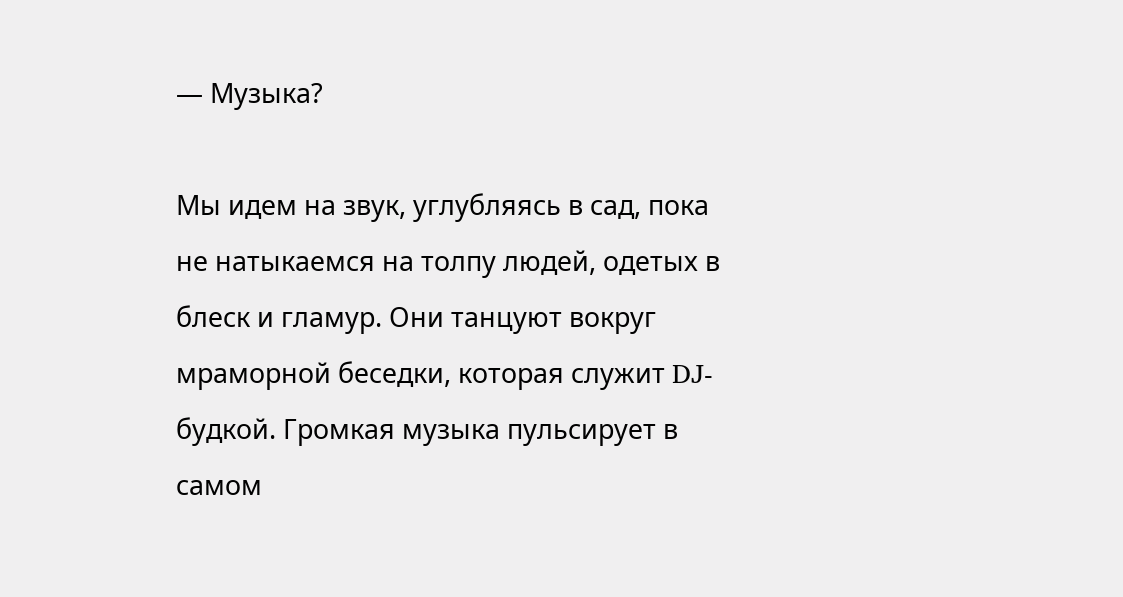— Музыка?

Мы идем на звук, углубляясь в сад, пока не натыкаемся на толпу людей, одетых в блеск и гламур. Они танцуют вокруг мраморной беседки, которая служит DJ-будкой. Громкая музыка пульсирует в самом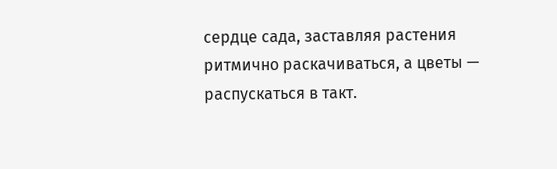сердце сада, заставляя растения ритмично раскачиваться, а цветы — распускаться в такт.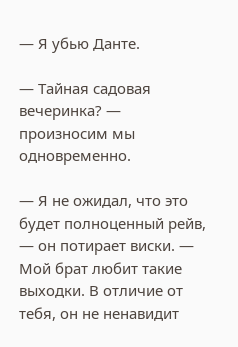— Я убью Данте.

— Тайная садовая вечеринка? — произносим мы одновременно.

— Я не ожидал, что это будет полноценный рейв, — он потирает виски. — Мой брат любит такие выходки. В отличие от тебя, он не ненавидит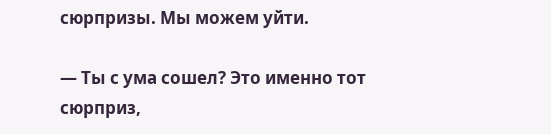сюрпризы. Мы можем уйти.

— Ты с ума сошел? Это именно тот сюрприз,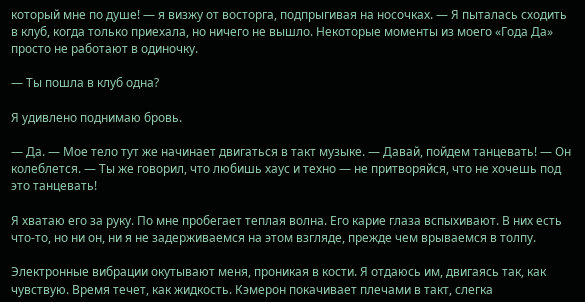который мне по душе! — я визжу от восторга, подпрыгивая на носочках. — Я пыталась сходить в клуб, когда только приехала, но ничего не вышло. Некоторые моменты из моего «Года Да» просто не работают в одиночку.

— Ты пошла в клуб одна?

Я удивлено поднимаю бровь.

— Да. — Мое тело тут же начинает двигаться в такт музыке. — Давай, пойдем танцевать! — Он колеблется. — Ты же говорил, что любишь хаус и техно — не притворяйся, что не хочешь под это танцевать!

Я хватаю его за руку. По мне пробегает теплая волна. Его карие глаза вспыхивают. В них есть что-то, но ни он, ни я не задерживаемся на этом взгляде, прежде чем врываемся в толпу.

Электронные вибрации окутывают меня, проникая в кости. Я отдаюсь им, двигаясь так, как чувствую. Время течет, как жидкость. Кэмерон покачивает плечами в такт, слегка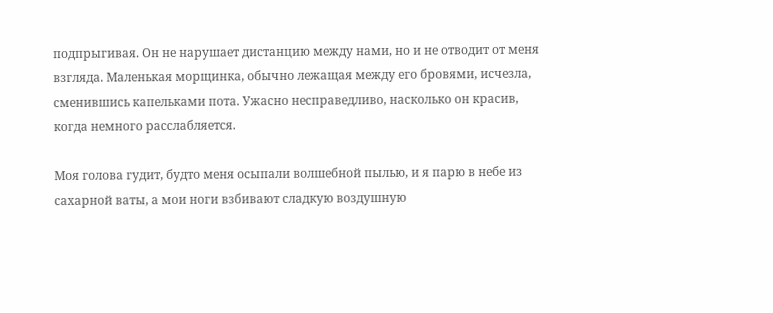подпрыгивая. Он не нарушает дистанцию между нами, но и не отводит от меня взгляда. Маленькая морщинка, обычно лежащая между его бровями, исчезла, сменившись капельками пота. Ужасно несправедливо, насколько он красив, когда немного расслабляется.

Моя голова гудит, будто меня осыпали волшебной пылью, и я парю в небе из сахарной ваты, а мои ноги взбивают сладкую воздушную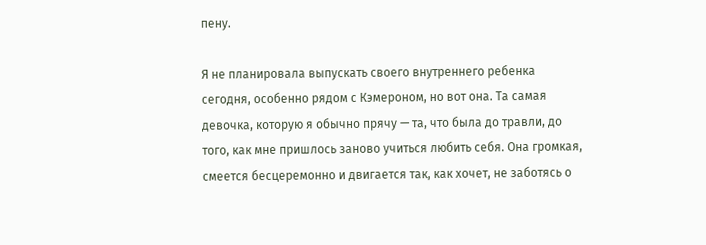пену.

Я не планировала выпускать своего внутреннего ребенка сегодня, особенно рядом с Кэмероном, но вот она. Та самая девочка, которую я обычно прячу — та, что была до травли, до того, как мне пришлось заново учиться любить себя. Она громкая, смеется бесцеремонно и двигается так, как хочет, не заботясь о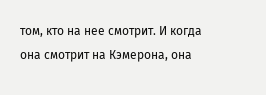том, кто на нее смотрит. И когда она смотрит на Кэмерона, она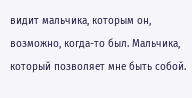видит мальчика, которым он, возможно, когда-то был. Мальчика, который позволяет мне быть собой.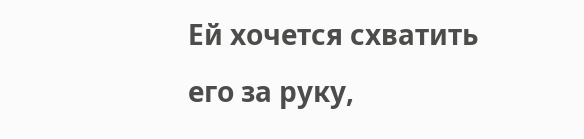Ей хочется схватить его за руку,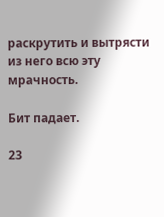раскрутить и вытрясти из него всю эту мрачность.

Бит падает.

23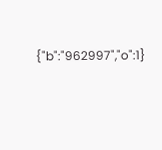{"b":"962997","o":1}